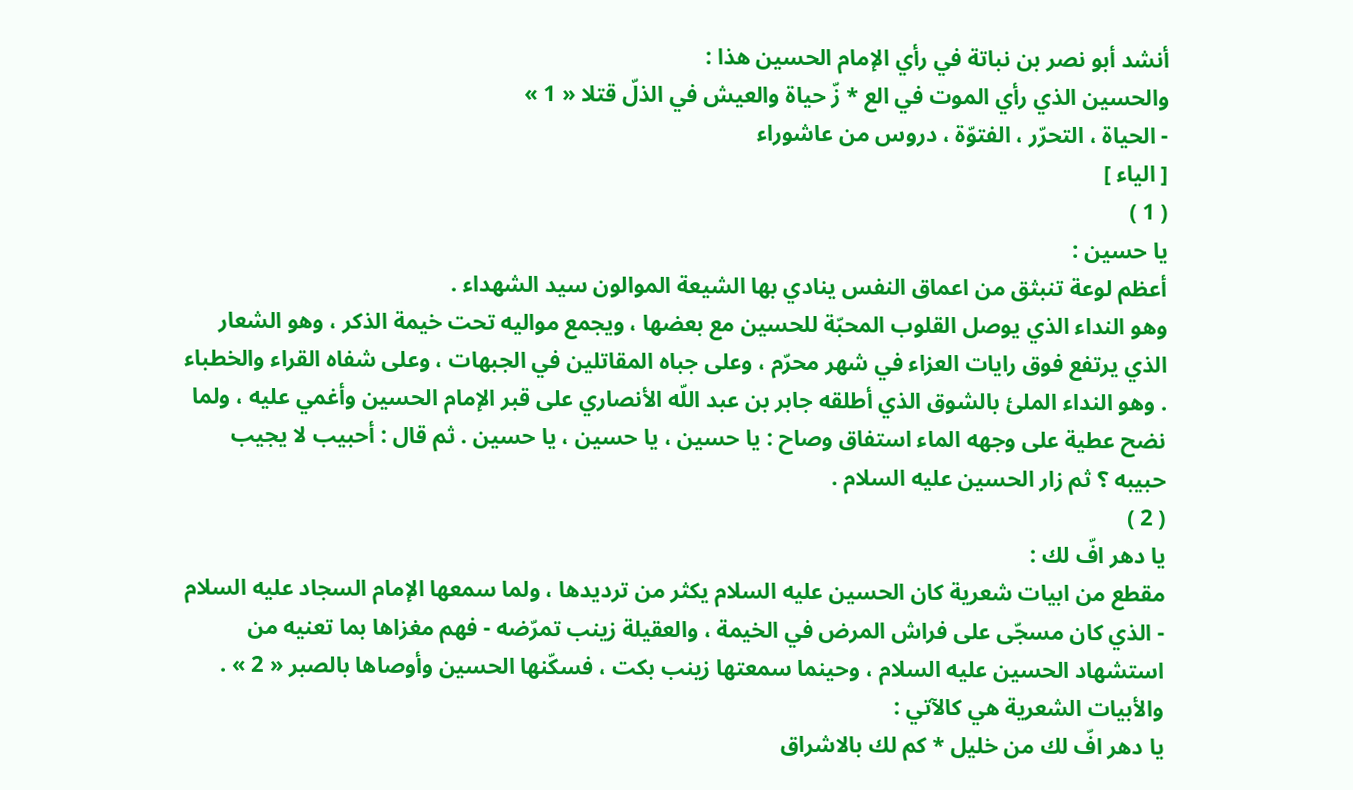أنشد أبو نصر بن نباتة في رأي الإمام الحسين هذا :
والحسين الذي رأي الموت في الع * زّ حياة والعيش في الذلّ قتلا « 1 »
- الحياة ، التحرّر ، الفتوّة ، دروس من عاشوراء
[ الياء ]
( 1 )
يا حسين :
أعظم لوعة تنبثق من اعماق النفس ينادي بها الشيعة الموالون سيد الشهداء .
وهو النداء الذي يوصل القلوب المحبّة للحسين مع بعضها ، ويجمع مواليه تحت خيمة الذكر ، وهو الشعار الذي يرتفع فوق رايات العزاء في شهر محرّم ، وعلى جباه المقاتلين في الجبهات ، وعلى شفاه القراء والخطباء . وهو النداء الملئ بالشوق الذي أطلقه جابر بن عبد اللّه الأنصاري على قبر الإمام الحسين وأغمي عليه ، ولما نضح عطية على وجهه الماء استفاق وصاح : يا حسين ، يا حسين ، يا حسين . ثم قال : أحبيب لا يجيب حبيبه ؟ ثم زار الحسين عليه السلام .
( 2 )
يا دهر افّ لك :
مقطع من ابيات شعرية كان الحسين عليه السلام يكثر من ترديدها ، ولما سمعها الإمام السجاد عليه السلام - الذي كان مسجّى على فراش المرض في الخيمة ، والعقيلة زينب تمرّضه - فهم مغزاها بما تعنيه من استشهاد الحسين عليه السلام ، وحينما سمعتها زينب بكت ، فسكّنها الحسين وأوصاها بالصبر « 2 » .
والأبيات الشعرية هي كالآتي :
يا دهر افّ لك من خليل * كم لك بالاشراق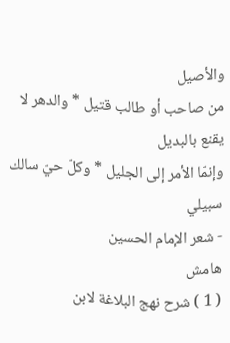والأصيل
من صاحب أو طالب قتيل * والدهر لا يقنع بالبديل
وإنمّا الأمر إلى الجليل * وكلّ حيّ سالك سبيلي
- شعر الإمام الحسين
هامش
( 1 ) شرح نهج البلاغة لابن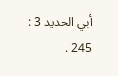أبي الحديد 3 : 245 .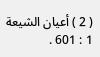( 2 ) أعيان الشيعة 1 : 601 .